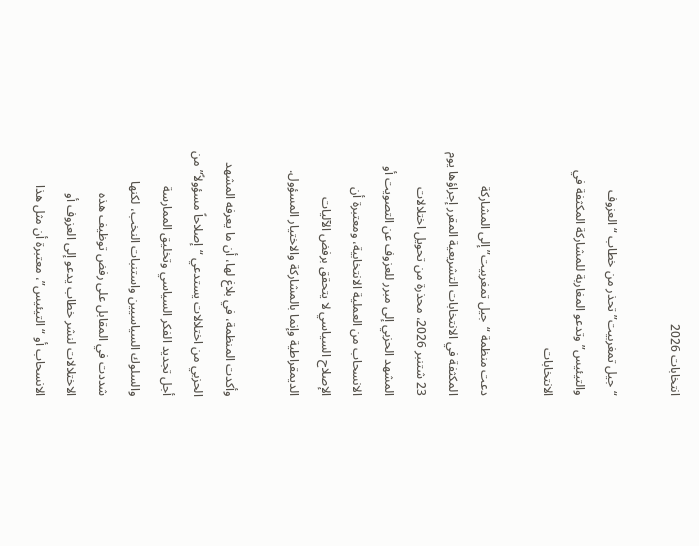انتخابات 2026

“جيل تمغربيت” تحذر من خطاب “العزوف والتيئيس” وتدعو المغاربة للمشاركة المكثفة في الانتخابات

دعت منظمة “جيل تمغربيت” إلى المشاركة المكثفة في الانتخابات التشريعية المقرر إجراؤها يوم 23 شتنبر 2026، محذرة من تحويل اختلالات المشهد الحزبي إلى مبرر للعزوف عن التصويت أو الانسحاب من العملية الانتخابية، ومعتبرة أن الإصلاح السياسي لا يتحقق برفض الآليات الديمقراطية وإنما بالمشاركة والاختيار المسؤول.

وأكدت المنظمة، في بلاغ لها، أن ما يعرفه المشهد الحزبي من اختلالات يستدعي “إصلاحاً مسؤولاً” من أجل تجديد الفكر السياسي وتخليق الممارسة والسلوك السياسيين واستنبات النخب، لكنها شددت في المقابل على رفض توظيف هذه الاختلالات لنشر خطاب يدعو إلى العزوف أو الانسحاب أو “التيئيس”، معتبرة أن مثل هذا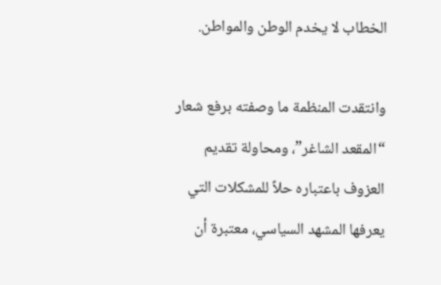الخطاب لا يخدم الوطن والمواطن.

وانتقدت المنظمة ما وصفته برفع شعار “المقعد الشاغر”، ومحاولة تقديم العزوف باعتباره حلاً للمشكلات التي يعرفها المشهد السياسي، معتبرة أن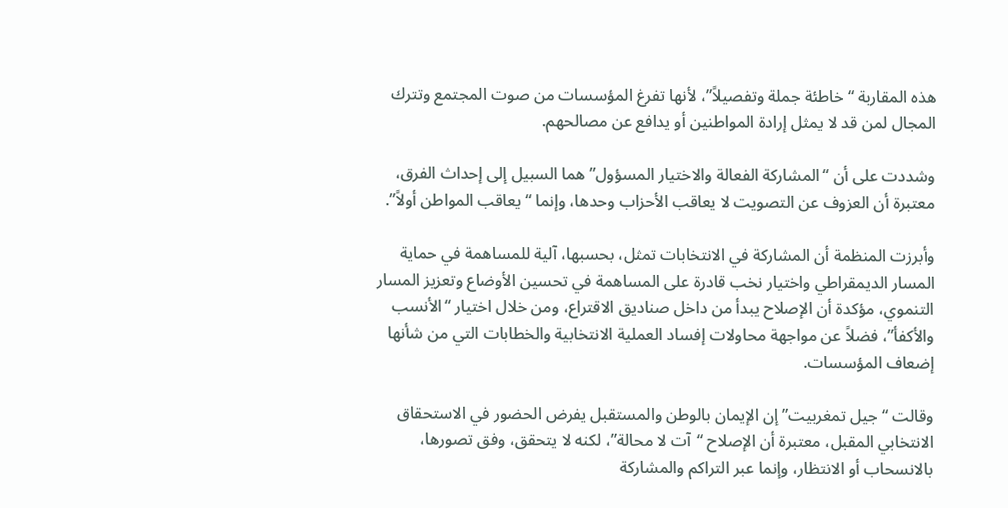هذه المقاربة “خاطئة جملة وتفصيلاً”، لأنها تفرغ المؤسسات من صوت المجتمع وتترك المجال لمن قد لا يمثل إرادة المواطنين أو يدافع عن مصالحهم.

وشددت على أن “المشاركة الفعالة والاختيار المسؤول” هما السبيل إلى إحداث الفرق، معتبرة أن العزوف عن التصويت لا يعاقب الأحزاب وحدها، وإنما “يعاقب المواطن أولاً”.

وأبرزت المنظمة أن المشاركة في الانتخابات تمثل، بحسبها، آلية للمساهمة في حماية المسار الديمقراطي واختيار نخب قادرة على المساهمة في تحسين الأوضاع وتعزيز المسار التنموي، مؤكدة أن الإصلاح يبدأ من داخل صناديق الاقتراع، ومن خلال اختيار “الأنسب والأكفأ”، فضلاً عن مواجهة محاولات إفساد العملية الانتخابية والخطابات التي من شأنها إضعاف المؤسسات.

وقالت “جيل تمغربيت” إن الإيمان بالوطن والمستقبل يفرض الحضور في الاستحقاق الانتخابي المقبل، معتبرة أن الإصلاح “آت لا محالة”، لكنه لا يتحقق، وفق تصورها، بالانسحاب أو الانتظار، وإنما عبر التراكم والمشاركة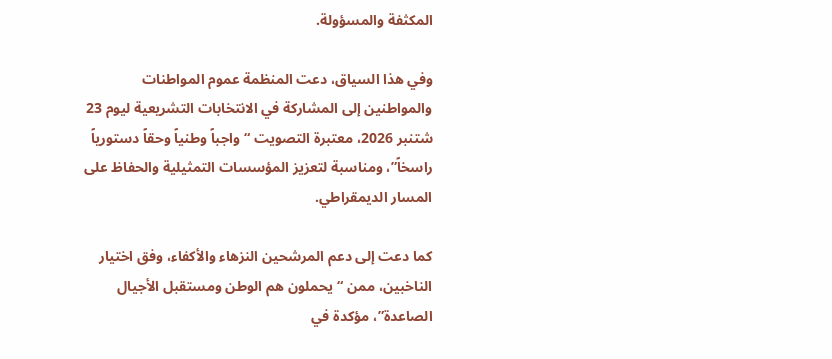المكثفة والمسؤولة.

وفي هذا السياق، دعت المنظمة عموم المواطنات والمواطنين إلى المشاركة في الانتخابات التشريعية ليوم 23 شتنبر 2026، معتبرة التصويت “واجباً وطنياً وحقاً دستورياً راسخاً”، ومناسبة لتعزيز المؤسسات التمثيلية والحفاظ على المسار الديمقراطي.

كما دعت إلى دعم المرشحين النزهاء والأكفاء، وفق اختيار الناخبين، ممن “يحملون هم الوطن ومستقبل الأجيال الصاعدة”، مؤكدة في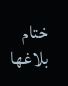ختام بلاغها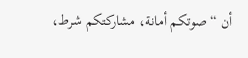أن “صوتكم أمانة، مشاركتكم شرط،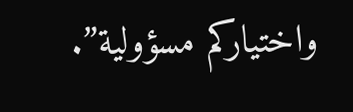واختياركم مسؤولية”.